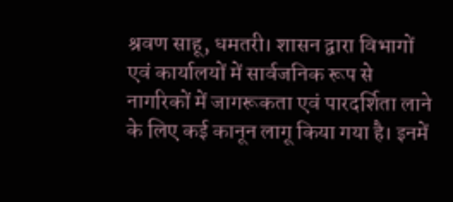श्रवण साहू, धमतरी। शासन द्वारा विभागों एवं कार्यालयों में सार्वजनिक रूप से नागरिकों में जागरूकता एवं पारदर्शिता लाने के लिए कई कानून लागू किया गया है। इनमें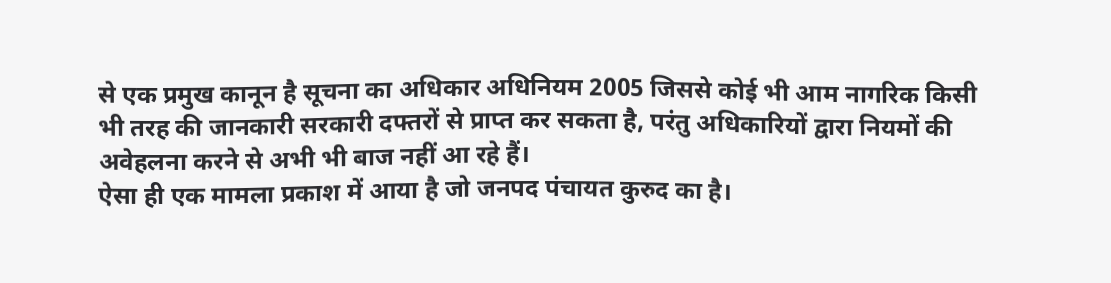से एक प्रमुख कानून है सूचना का अधिकार अधिनियम 2005 जिससे कोई भी आम नागरिक किसी भी तरह की जानकारी सरकारी दफ्तरों से प्राप्त कर सकता है, परंतु अधिकारियों द्वारा नियमों की अवेहलना करने से अभी भी बाज नहीं आ रहे हैं।
ऐसा ही एक मामला प्रकाश में आया है जो जनपद पंचायत कुरुद का है।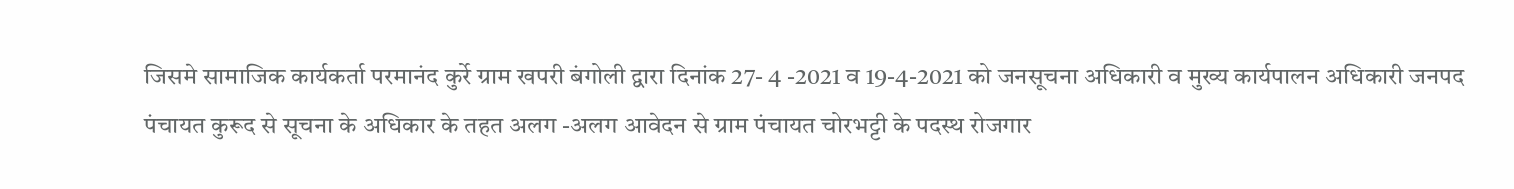जिसमे सामाजिक कार्यकर्ता परमानंद कुर्रे ग्राम खपरी बंगोली द्वारा दिनांक 27- 4 -2021 व 19-4-2021 को जनसूचना अधिकारी व मुख्य कार्यपालन अधिकारी जनपद पंचायत कुरूद से सूचना के अधिकार के तहत अलग -अलग आवेदन से ग्राम पंचायत चोरभट्टी के पदस्थ रोजगार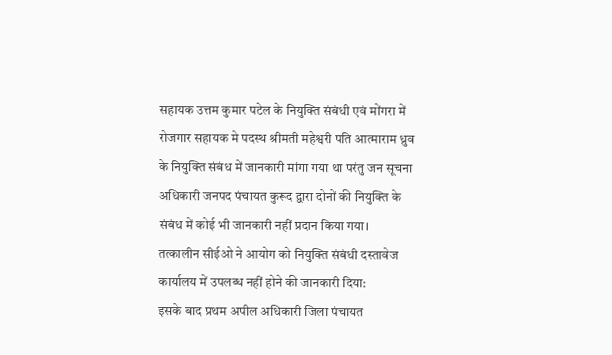सहायक उत्तम कुमार पटेल के नियुक्ति संबंधी एवं मोंगरा में रोजगार सहायक मे पदस्थ श्रीमती महेश्वरी पति आत्माराम ध्रुव के नियुक्ति संबंध में जानकारी मांगा गया था परंतु जन सूचना अधिकारी जनपद पंचायत कुरूद द्वारा दोनों की नियुक्ति के संबंध में कोई भी जानकारी नहीं प्रदान किया गया।
तत्कालीन सीईओ ने आयोग को नियुक्ति संबंधी दस्तावेज कार्यालय में उपलब्ध नहीं होने की जानकारी दिया:
इसके बाद प्रथम अपील अधिकारी जिला पंचायत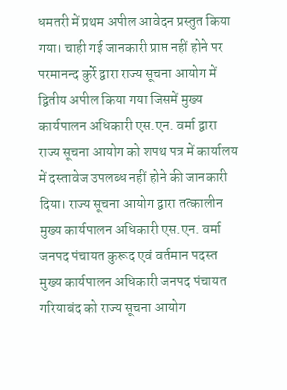धमतरी में प्रथम अपील आवेदन प्रस्तुत किया गया। चाही गई जानकारी प्राप्त नहीं होने पर परमानन्द कुर्रे द्वारा राज्य सूचना आयोग में द्वितीय अपील किया गया जिसमें मुख्य कार्यपालन अधिकारी एस.एन. वर्मा द्वारा राज्य सूचना आयोग को शपथ पत्र में कार्यालय में दस्तावेज उपलब्ध नहीं होने की जानकारी दिया। राज्य सूचना आयोग द्वारा तत्कालीन मुख्य कार्यपालन अधिकारी एस.एन. वर्मा जनपद पंचायत कुरूद एवं वर्तमान पदस्त मुख्य कार्यपालन अधिकारी जनपद पंचायत गरियाबंद को राज्य सूचना आयोग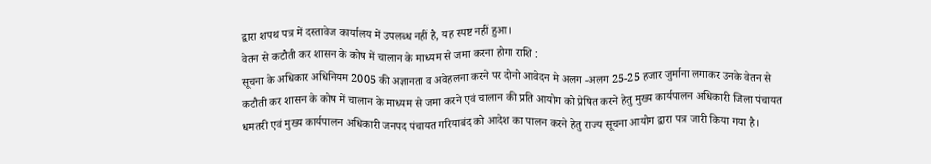द्वारा शपथ पत्र में दस्तावेज कार्यालय में उपलब्ध नहीं है, यह स्पष्ट नहीं हुआ।
वेतन से कटौती कर शासन के कोष में चालान के माध्यम से जमा करना होगा राशि :
सूचना के अधिकार अधिनियम 2005 की अज्ञानता व अवेहलना करने पर दोनो आवेदन मे अलग -अलग 25-25 हजार जुर्माना लगाकर उनके वेतन से कटौती कर शासन के कोष में चालान के माध्यम से जमा करने एवं चालान की प्रति आयोग को प्रेषित करने हेतु मुख्य कार्यपालन अधिकारी जिला पंचायत धमतरी एवं मुख्य कार्यपालन अधिकारी जनपद पंचायत गरियाबंद को आदेश का पालन करने हेतु राज्य सूचना आयोग द्वारा पत्र जारी किया गया है।